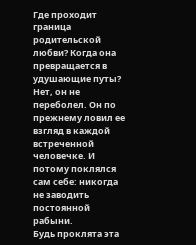Где проходит граница родительской любви? Когда она превращается в удушающие путы?
Нет, он не переболел. Он по прежнему ловил ее взгляд в каждой встреченной человечке. И потому поклялся сам себе: никогда не заводить постоянной рабыни.
Будь проклята эта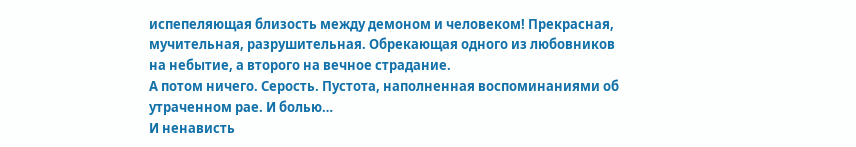испепеляющая близость между демоном и человеком! Прекрасная, мучительная, разрушительная. Обрекающая одного из любовников на небытие, а второго на вечное страдание.
А потом ничего. Серость. Пустота, наполненная воспоминаниями об утраченном рае. И болью…
И ненависть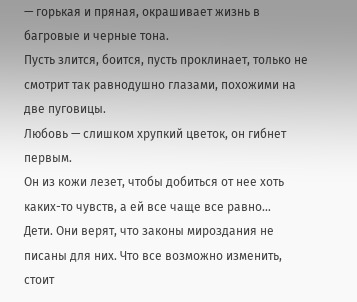— горькая и пряная, окрашивает жизнь в багровые и черные тона.
Пусть злится, боится, пусть проклинает, только не смотрит так равнодушно глазами, похожими на две пуговицы.
Любовь — слишком хрупкий цветок, он гибнет первым.
Он из кожи лезет, чтобы добиться от нее хоть каких-то чувств, а ей все чаще все равно…
Дети. Они верят, что законы мироздания не писаны для них. Что все возможно изменить, стоит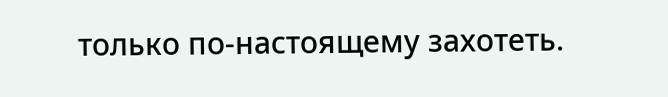только по-настоящему захотеть.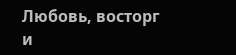Любовь, восторг и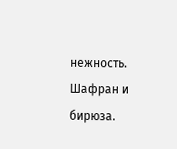нежность. Шафран и бирюза.